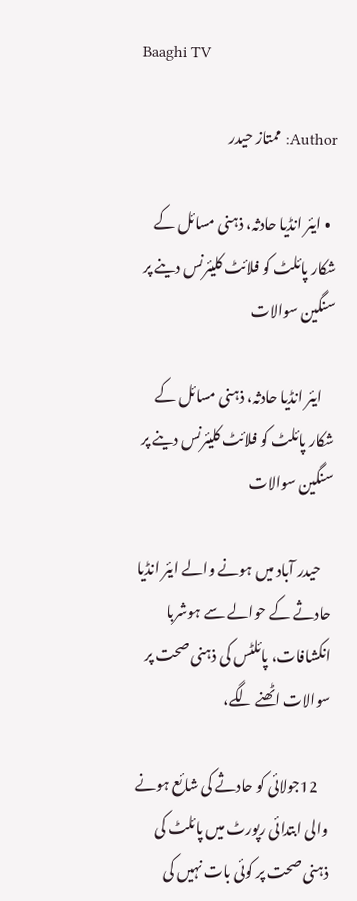Baaghi TV

Author: ممتاز حیدر

  • ایئر انڈیا حادثہ، ذہنی مسائل کے شکار پائلٹ کو فلائٹ کلیئرنس دینے پر سنگین سوالات

    ایئر انڈیا حادثہ، ذہنی مسائل کے شکار پائلٹ کو فلائٹ کلیئرنس دینے پر سنگین سوالات

    حیدر آباد میں ہونے والے ایئر انڈیا حادثے کے حوالے سے ہوشربا انکشافات، پائلٹس کی ذہنی صحت پر سوالات اٹھنے لگے،

    12جولائی کو حادثے کی شائع ہونے والی ابتدائی رپورٹ میں پائلٹ کی ذہنی صحت پر کوئی بات نہیں کی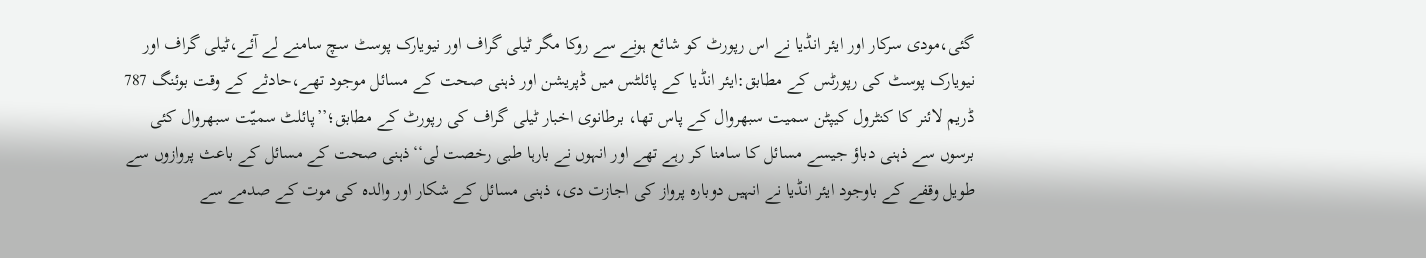گئی،مودی سرکار اور ایئر انڈیا نے اس رپورٹ کو شائع ہونے سے روکا مگر ٹیلی گراف اور نیویارک پوسٹ سچ سامنے لے آئے،ٹیلی گراف اور نیویارک پوسٹ کی رپورٹس کے مطابق:ایئر انڈیا کے پائلٹس میں ڈپریشن اور ذہنی صحت کے مسائل موجود تھے،حادثے کے وقت بوئنگ 787 ڈریم لائنر کا کنٹرول کیپٹن سمیت سبھروال کے پاس تھا، برطانوی اخبار ٹیلی گراف کی رپورٹ کے مطابق؛’’پائلٹ سمیّت سبھروال کئی برسوں سے ذہنی دباؤ جیسے مسائل کا سامنا کر رہے تھے اور انہوں نے بارہا طبی رخصت لی‘‘ذہنی صحت کے مسائل کے باعث پروازوں سے طویل وقفے کے باوجود ایئر انڈیا نے انہیں دوبارہ پرواز کی اجازت دی، ذہنی مسائل کے شکار اور والدہ کی موت کے صدمے سے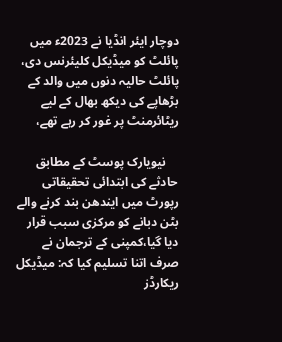دوچار ایئر انڈیا نے 2023ء میں پائلٹ کو میڈیکل کلیئرنس دی، پائلٹ حالیہ دنوں میں والد کے بڑھاپے کی دیکھ بھال کے لیے ریٹائرمنٹ پر غور کر رہے تھے،

    نیویارک پوسٹ کے مطابق حادثے کی ابتدائی تحقیقاتی رپورٹ میں ایندھن بند کرنے والے بٹن دبانے کو مرکزی سبب قرار دیا گیا،کمپنی کے ترجمان نے صرف اتنا تسلیم کیا کہ: میڈیکل ریکارڈز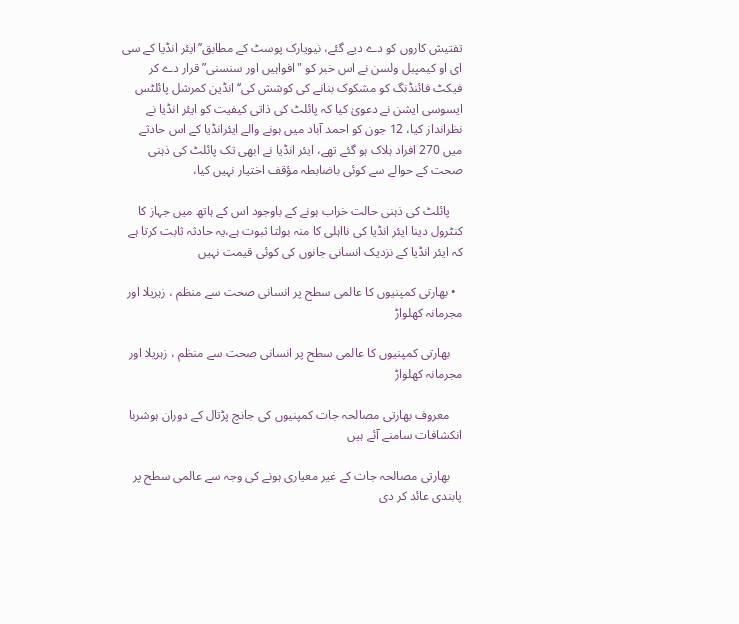تفتیش کاروں کو دے دیے گئے، نیویارک پوسٹ کے مطابق’’ایئر انڈیا کے سی ای او کیمپبل ولسن نے اس خبر کو "افواہیں اور سنسنی” قرار دے کر فیکٹ فائنڈنگ کو مشکوک بنانے کی کوشش کی‘‘انڈین کمرشل پائلٹس ایسوسی ایشن نے دعویٰ کیا کہ پائلٹ کی ذاتی کیفیت کو ایئر انڈیا نے نظرانداز کیا، 12 جون کو احمد آباد میں ہونے والے ایئرانڈیا کے اس حادثے میں 270 افراد ہلاک ہو گئے تھے، ایئر انڈیا نے ابھی تک پائلٹ کی ذہنی صحت کے حوالے سے کوئی باضابطہ مؤقف اختیار نہیں کیا،

    پائلٹ کی ذہنی حالت خراب ہونے کے باوجود اس کے ہاتھ میں جہاز کا کنٹرول دینا ایئر انڈیا کی نااہلی کا منہ بولتا ثبوت ہے،یہ حادثہ ثابت کرتا ہے کہ ایئر انڈیا کے نزدیک انسانی جانوں کی کوئی قیمت نہیں

  • بھارتی کمپنیوں کا عالمی سطح پر انسانی صحت سے منظم ، زہریلا اور مجرمانہ کھلواڑ

    بھارتی کمپنیوں کا عالمی سطح پر انسانی صحت سے منظم ، زہریلا اور مجرمانہ کھلواڑ

    معروف بھارتی مصالحہ جات کمپنیوں کی جانچ پڑتال کے دوران ہوشربا انکشافات سامنے آئے ہیں

    بھارتی مصالحہ جات کے غیر معیاری ہونے کی وجہ سے عالمی سطح پر پابندی عائد کر دی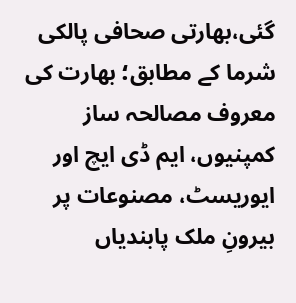گئی،بھارتی صحافی پالکی شرما کے مطابق؛ بھارت کی معروف مصالحہ ساز کمپنیوں، ایم ڈی ایچ اور ایوریسٹ، مصنوعات پر بیرونِ ملک پابندیاں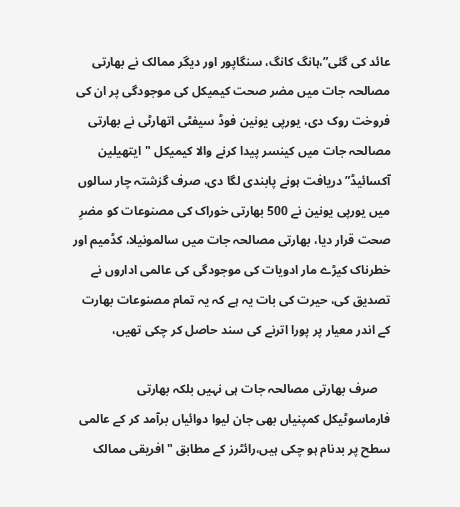عائد کی گئی”،ہانگ کانگ، سنگاپور اور دیگر ممالک نے بھارتی مصالحہ جات میں مضر صحت کیمیکل کی موجودگی پر ان کی فروخت روک دی، یورپی یونین فوڈ سیفٹی اتھارٹی نے بھارتی مصالحہ جات میں کینسر پیدا کرنے والا کیمیکل "ایتھیلین آکسائیڈ” دریافت ہونے پابندی لگا دی، صرف گزشتہ چار سالوں میں یورپی یونین نے 500 بھارتی خوراک کی مصنوعات کو مضرِ صحت قرار دیا، بھارتی مصالحہ جات میں سالمونیلا، کڈمیم اور خطرناک کیڑے مار ادویات کی موجودگی کی عالمی اداروں نے تصدیق کی، حیرت کی بات یہ ہے کہ یہ تمام مصنوعات بھارت کے اندر معیار پر پورا اترنے کی سند حاصل کر چکی تھیں،

    صرف بھارتی مصالحہ جات ہی نہیں بلکہ بھارتی فارماسوٹیکل کمپنیاں بھی جان لیوا دوائیاں برآمد کر کے عالمی سطح پر بدنام ہو چکی ہیں،رائٹرز کے مطابق "افریقی ممالک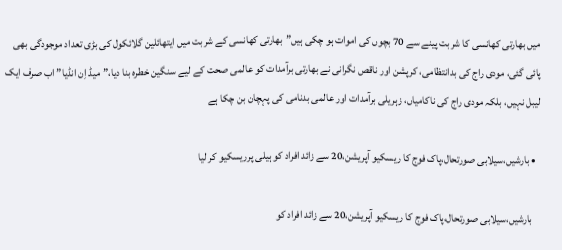میں بھارتی کھانسی کا شربت پینے سے 70 بچوں کی اموات ہو چکی ہیں”بھارتی کھانسی کے شربت میں ایتھائلین گلائکول کی بڑی تعداد موجودگی بھی پائی گئی، مودی راج کی بدانتظامی، کرپشن اور ناقص نگرانی نے بھارتی برآمدات کو عالمی صحت کے لیے سنگین خطرہ بنا دیا،”میڈ اِن انڈیا” اب صرف ایک لیبل نہیں، بلکہ مودی راج کی ناکامیاں، زہریلی برآمدات اور عالمی بدنامی کی پہچان بن چکا ہے

  • بارشیں،سیلابی صورتحال،پاک فوج کا ریسکیو آپریشن،20 سے زائد افراد کو ہیلی پرریسکیو کر لیا

    بارشیں،سیلابی صورتحال،پاک فوج کا ریسکیو آپریشن،20 سے زائد افراد کو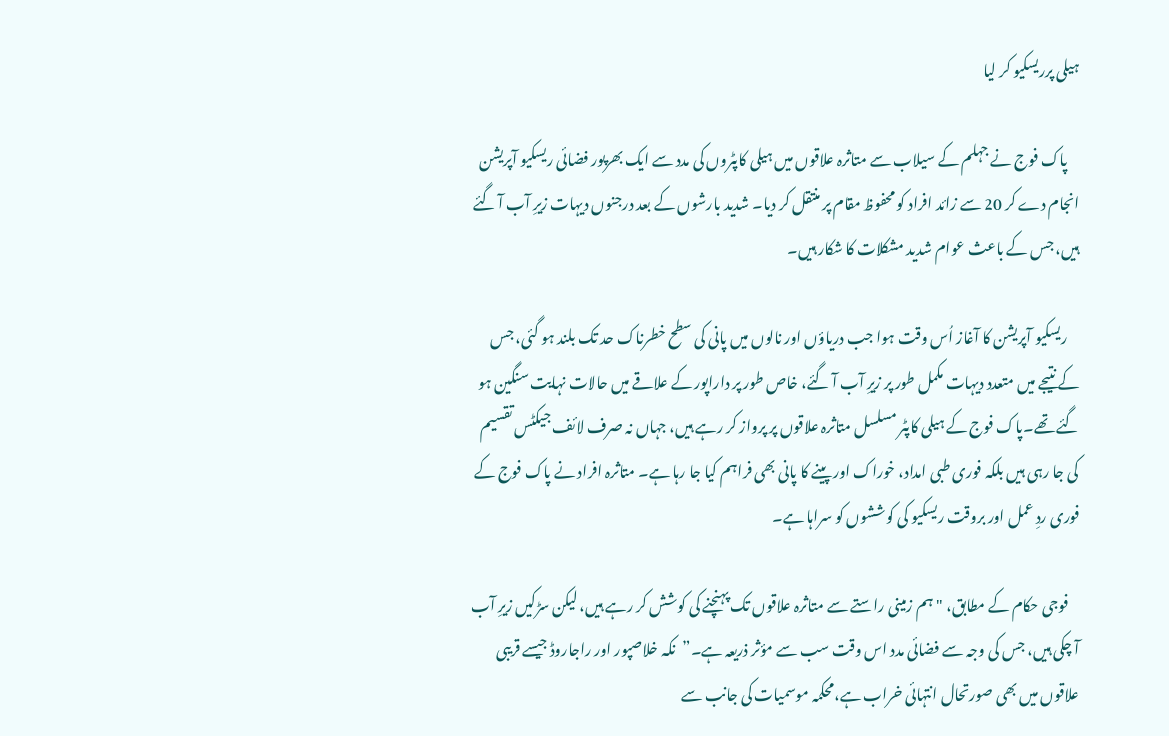ہیلی پرریسکیو کر لیا

    پاک فوج نے جہلم کے سیلاب سے متاثرہ علاقوں میں ہیلی کاپٹروں کی مدد سے ایک بھرپور فضائی ریسکیو آپریشن انجام دے کر 20 سے زائد افراد کو محفوظ مقام پر منتقل کر دیا۔ شدید بارشوں کے بعد درجنوں دیہات زیرِ آب آ گئے ہیں، جس کے باعث عوام شدید مشکلات کا شکار ہیں۔

    ریسکیو آپریشن کا آغاز اُس وقت ہوا جب دریاؤں اور نالوں میں پانی کی سطح خطرناک حد تک بلند ہو گئی، جس کے نتیجے میں متعدد دیہات مکمل طور پر زیرِ آب آ گئے، خاص طور پر داراپور کے علاقے میں حالات نہایت سنگین ہو گئے تھے۔پاک فوج کے ہیلی کاپٹر مسلسل متاثرہ علاقوں پر پرواز کر رہے ہیں، جہاں نہ صرف لائف جیکٹس تقسیم کی جا رہی ہیں بلکہ فوری طبی امداد، خوراک اور پینے کا پانی بھی فراہم کیا جا رہا ہے۔ متاثرہ افراد نے پاک فوج کے فوری ردِ عمل اور بروقت ریسکیو کی کوششوں کو سراہا ہے۔

    فوجی حکام کے مطابق، "ہم زمینی راستے سے متاثرہ علاقوں تک پہنچنے کی کوشش کر رہے ہیں، لیکن سڑکیں زیرِ آب آ چکی ہیں، جس کی وجہ سے فضائی مدد اس وقت سب سے مؤثر ذریعہ ہے۔”نکہ خلاصپور اور راجاروڈ جیسے قریبی علاقوں میں بھی صورتحال انتہائی خراب ہے،محکمہ موسمیات کی جانب سے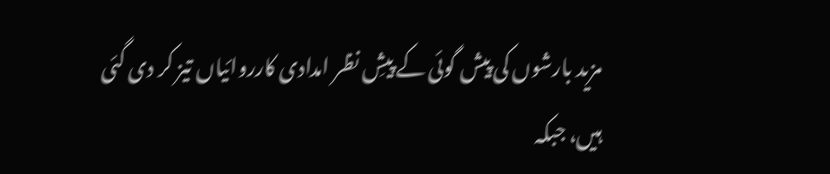مزید بارشوں کی پیش گوئی کے پیشِ نظر امدادی کارروائیاں تیز کر دی گئی ہیں، جبکہ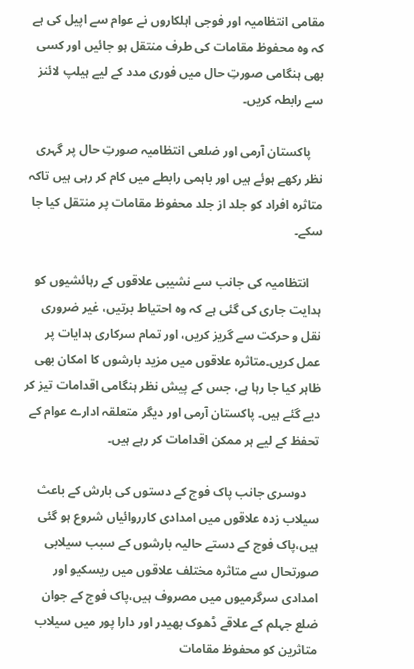مقامی انتظامیہ اور فوجی اہلکاروں نے عوام سے اپیل کی ہے کہ وہ محفوظ مقامات کی طرف منتقل ہو جائیں اور کسی بھی ہنگامی صورتِ حال میں فوری مدد کے لیے ہیلپ لائنز سے رابطہ کریں۔

    پاکستان آرمی اور ضلعی انتظامیہ صورتِ حال پر گہری نظر رکھے ہوئے ہیں اور باہمی رابطے میں کام کر رہی ہیں تاکہ متاثرہ افراد کو جلد از جلد محفوظ مقامات پر منتقل کیا جا سکے۔

    انتظامیہ کی جانب سے نشیبی علاقوں کے رہائشیوں کو ہدایت جاری کی گئی ہے کہ وہ احتیاط برتیں، غیر ضروری نقل و حرکت سے گریز کریں، اور تمام سرکاری ہدایات پر عمل کریں۔متاثرہ علاقوں میں مزید بارشوں کا امکان بھی ظاہر کیا جا رہا ہے، جس کے پیش نظر ہنگامی اقدامات تیز کر دیے گئے ہیں۔ پاکستان آرمی اور دیگر متعلقہ ادارے عوام کے تحفظ کے لیے ہر ممکن اقدامات کر رہے ہیں۔

    دوسری جانب پاک فوج کے دستوں کی بارش کے باعث سیلاب زدہ علاقوں میں امدادی کارروائیاں شروع ہو گئی ہیں،پاک فوج کے دستے حالیہ بارشوں کے سبب سیلابی صورتحال سے متاثرہ مختلف علاقوں میں ریسکیو اور امدادی سرگرمیوں میں مصروف ہیں،پاک فوج کے جوان ضلع جہلم کے علاقے ڈھوک بھیدر اور دارا پور میں سیلاب متاثرین کو محفوظ مقامات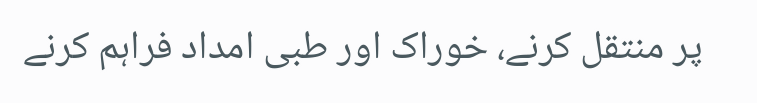پر منتقل کرنے، خوراک اور طبی امداد فراہم کرنے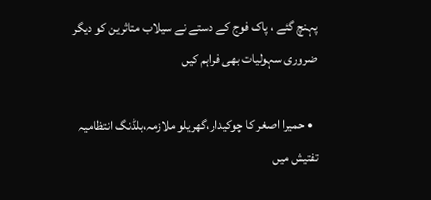پہنچ گئے ، پاک فوج کے دستے نے سیلاب متاثرین کو دیگر ضروری سہولیات بھی فراہم کیں

  • حمیرا اصغر کا چوکیدار،گھریلو ملازمہ،بلڈنگ انتظامیہ تفتیش میں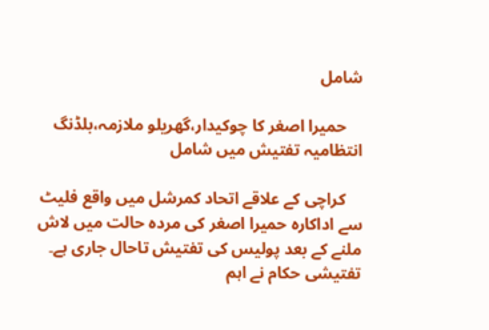شامل

    حمیرا اصغر کا چوکیدار،گھریلو ملازمہ،بلڈنگ انتظامیہ تفتیش میں شامل

    کراچی کے علاقے اتحاد کمرشل میں واقع فلیٹ سے اداکارہ حمیرا اصغر کی مردہ حالت میں لاش ملنے کے بعد پولیس کی تفتیش تاحال جاری ہے۔ تفتیشی حکام نے اہم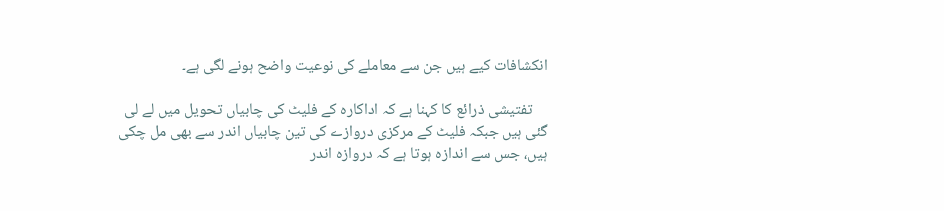انکشافات کیے ہیں جن سے معاملے کی نوعیت واضح ہونے لگی ہے۔

    تفتیشی ذرائع کا کہنا ہے کہ اداکارہ کے فلیٹ کی چابیاں تحویل میں لے لی گئی ہیں جبکہ فلیٹ کے مرکزی دروازے کی تین چابیاں اندر سے بھی مل چکی ہیں، جس سے اندازہ ہوتا ہے کہ دروازہ اندر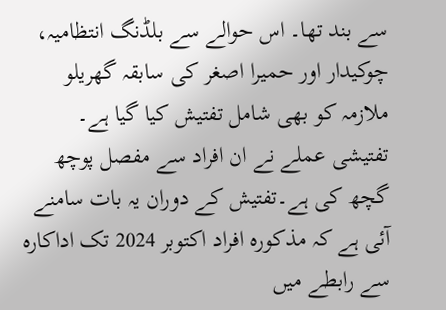سے بند تھا۔ اس حوالے سے بلڈنگ انتظامیہ، چوکیدار اور حمیرا اصغر کی سابقہ گھریلو ملازمہ کو بھی شامل تفتیش کیا گیا ہے۔ تفتیشی عملے نے ان افراد سے مفصل پوچھ گچھ کی ہے۔تفتیش کے دوران یہ بات سامنے آئی ہے کہ مذکورہ افراد اکتوبر 2024 تک اداکارہ سے رابطے میں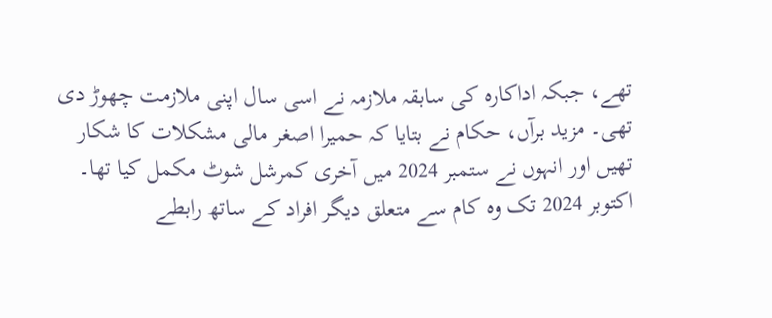تھے، جبکہ اداکارہ کی سابقہ ملازمہ نے اسی سال اپنی ملازمت چھوڑ دی تھی۔ مزید برآں، حکام نے بتایا کہ حمیرا اصغر مالی مشکلات کا شکار تھیں اور انہوں نے ستمبر 2024 میں آخری کمرشل شوٹ مکمل کیا تھا۔ اکتوبر 2024 تک وہ کام سے متعلق دیگر افراد کے ساتھ رابطے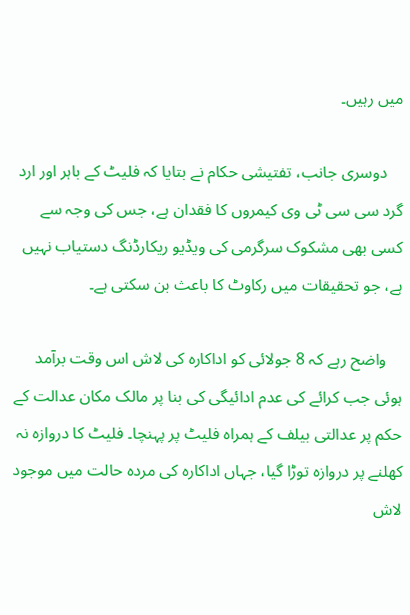میں رہیں۔

    دوسری جانب، تفتیشی حکام نے بتایا کہ فلیٹ کے باہر اور ارد گرد سی سی ٹی وی کیمروں کا فقدان ہے، جس کی وجہ سے کسی بھی مشکوک سرگرمی کی ویڈیو ریکارڈنگ دستیاب نہیں ہے، جو تحقیقات میں رکاوٹ کا باعث بن سکتی ہے۔

    واضح رہے کہ 8 جولائی کو اداکارہ کی لاش اس وقت برآمد ہوئی جب کرائے کی عدم ادائیگی کی بنا پر مالک مکان عدالت کے حکم پر عدالتی بیلف کے ہمراہ فلیٹ پر پہنچا۔ فلیٹ کا دروازہ نہ کھلنے پر دروازہ توڑا گیا، جہاں اداکارہ کی مردہ حالت میں موجود لاش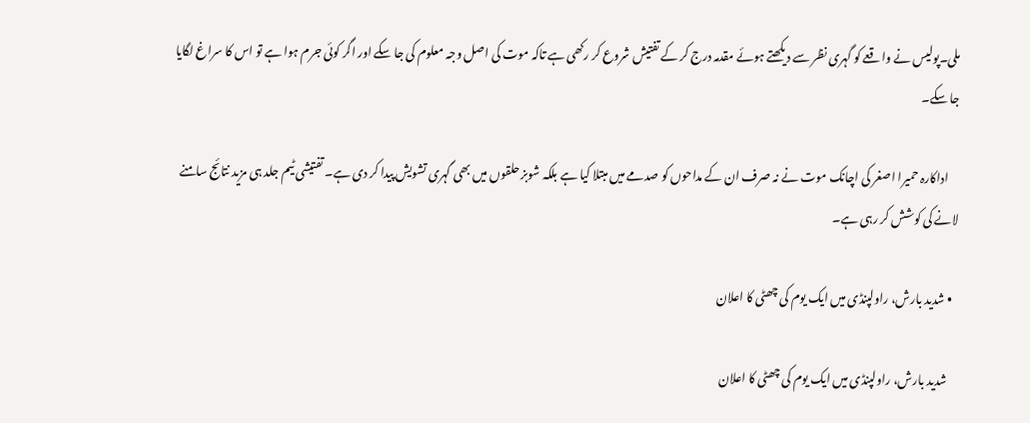ملی۔پولیس نے واقعے کو گہری نظر سے دیکھتے ہوئے مقدمہ درج کر کے تفتیش شروع کر رکھی ہے تاکہ موت کی اصل وجہ معلوم کی جا سکے اور اگر کوئی جرم ہوا ہے تو اس کا سراغ لگایا جا سکے۔

    اداکارہ حمیرا اصغر کی اچانک موت نے نہ صرف ان کے مداحوں کو صدمے میں مبتلا کیا ہے بلکہ شوبز حلقوں میں بھی گہری تشویش پیدا کر دی ہے۔ تفتیشی ٹیم جلد ہی مزید نتائج سامنے لانے کی کوشش کر رہی ہے۔

  • شدید بارش، راولپنڈی میں ایک یوم کی چھٹی کا اعلان

    شدید بارش، راولپنڈی میں ایک یوم کی چھٹی کا اعلان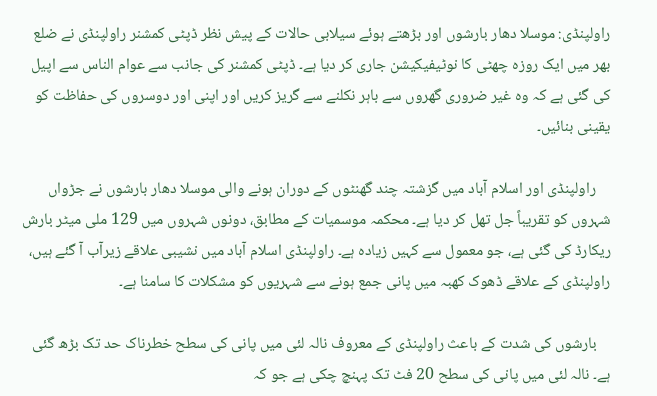راولپنڈی: موسلا دھار بارشوں اور بڑھتے ہوئے سیلابی حالات کے پیش نظر ڈپٹی کمشنر راولپنڈی نے ضلع بھر میں ایک روزہ چھٹی کا نوٹیفیکیشن جاری کر دیا ہے۔ ڈپٹی کمشنر کی جانب سے عوام الناس سے اپیل کی گئی ہے کہ وہ غیر ضروری گھروں سے باہر نکلنے سے گریز کریں اور اپنی اور دوسروں کی حفاظت کو یقینی بنائیں۔

    راولپنڈی اور اسلام آباد میں گزشتہ چند گھنٹوں کے دوران ہونے والی موسلا دھار بارشوں نے جڑواں شہروں کو تقریباً جل تھل کر دیا ہے۔ محکمہ موسمیات کے مطابق، دونوں شہروں میں 129 ملی میٹر بارش ریکارڈ کی گئی ہے، جو معمول سے کہیں زیادہ ہے۔ راولپنڈی اسلام آباد میں نشیبی علاقے زیرآب آ گئے ہیں، راولپنڈی کے علاقے ڈھوک کھبہ میں پانی جمع ہونے سے شہریوں کو مشکلات کا سامنا ہے۔

    بارشوں کی شدت کے باعث راولپنڈی کے معروف نالہ لئی میں پانی کی سطح خطرناک حد تک بڑھ گئی ہے۔ نالہ لئی میں پانی کی سطح 20 فٹ تک پہنچ چکی ہے جو کہ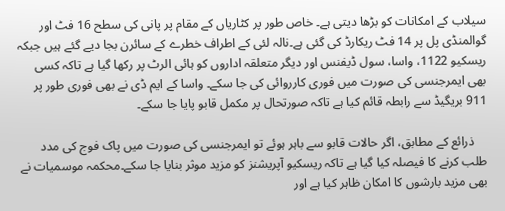سیلاب کے امکانات کو بڑھا دیتی ہے۔ خاص طور پر کٹاریاں کے مقام پر پانی کی سطح 16 فٹ اور گوالمنڈی پل پر 14 فٹ ریکارڈ کی گئی ہے۔نالہ لئی کے اطراف خطرے کے سائرن بجا دیے گئے ہیں جبکہ ریسکیو 1122، واسا، سول ڈیفنس اور دیگر متعلقہ اداروں کو ہائی الرٹ پر رکھا گیا ہے تاکہ کسی بھی ایمرجنسی کی صورت میں فوری کارروائی کی جا سکے۔ واسا کے ایم ڈی نے بھی فوری طور پر 911 بریگیڈ سے رابطہ قائم کیا ہے تاکہ صورتحال پر مکمل قابو پایا جا سکے۔

    ذرائع کے مطابق، اگر حالات قابو سے باہر ہوئے تو ایمرجنسی کی صورت میں پاک فوج کی مدد طلب کرنے کا فیصلہ کیا گیا ہے تاکہ ریسکیو آپریشنز کو مزید موثر بنایا جا سکے۔محکمہ موسمیات نے بھی مزید بارشوں کا امکان ظاہر کیا ہے اور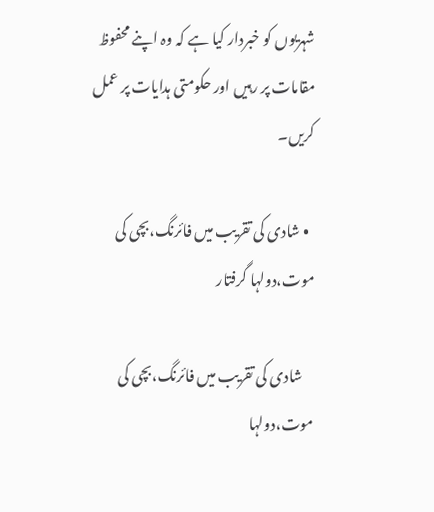شہریوں کو خبردار کیا ہے کہ وہ اپنے محفوظ مقامات پر رہیں اور حکومتی ہدایات پر عمل کریں۔

  • شادی کی تقریب میں فائرنگ،بچی کی موت،دولہا گرفتار

    شادی کی تقریب میں فائرنگ،بچی کی موت،دولہا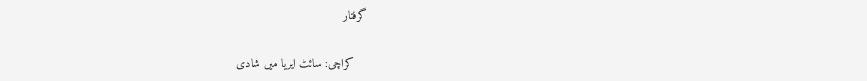گرفتار

    کراچی: سائٹ ایریا میں شادی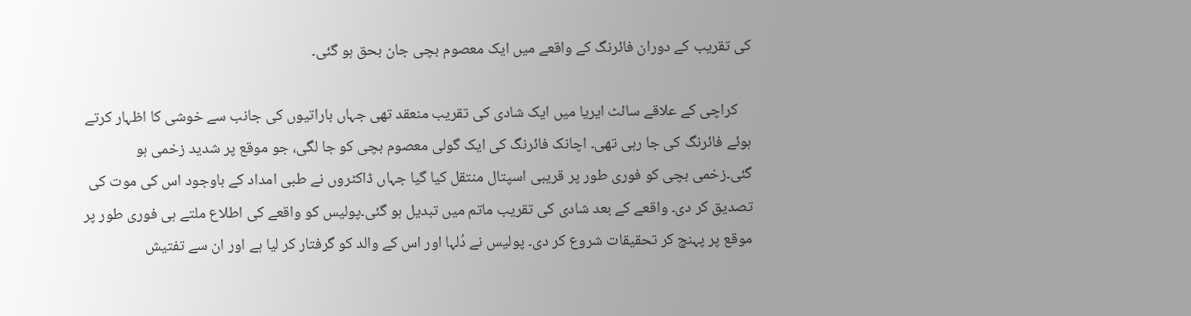کی تقریب کے دوران فائرنگ کے واقعے میں ایک معصوم بچی جان بحق ہو گئی۔

    کراچی کے علاقے سائٹ ایریا میں ایک شادی کی تقریب منعقد تھی جہاں باراتیوں کی جانب سے خوشی کا اظہار کرتے ہوئے فائرنگ کی جا رہی تھی۔ اچانک فائرنگ کی ایک گولی معصوم بچی کو جا لگی، جو موقع پر شدید زخمی ہو گئی۔زخمی بچی کو فوری طور پر قریبی اسپتال منتقل کیا گیا جہاں ڈاکٹروں نے طبی امداد کے باوجود اس کی موت کی تصدیق کر دی۔ واقعے کے بعد شادی کی تقریب ماتم میں تبدیل ہو گئی۔پولیس کو واقعے کی اطلاع ملتے ہی فوری طور پر موقع پر پہنچ کر تحقیقات شروع کر دی۔ پولیس نے دُلہا اور اس کے والد کو گرفتار کر لیا ہے اور ان سے تفتیش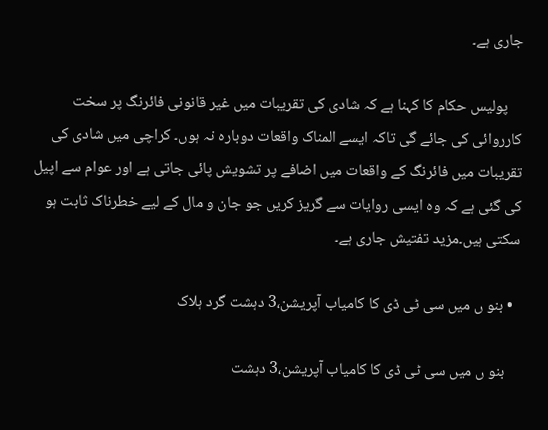جاری ہے۔

    پولیس حکام کا کہنا ہے کہ شادی کی تقریبات میں غیر قانونی فائرنگ پر سخت کارروائی کی جائے گی تاکہ ایسے المناک واقعات دوبارہ نہ ہوں۔ کراچی میں شادی کی تقریبات میں فائرنگ کے واقعات میں اضافے پر تشویش پائی جاتی ہے اور عوام سے اپیل کی گئی ہے کہ وہ ایسی روایات سے گریز کریں جو جان و مال کے لیے خطرناک ثابت ہو سکتی ہیں۔مزید تفتیش جاری ہے۔

  • بنو ں میں سی ٹی ڈی کا کامیاب آپریشن،3 دہشت گرد ہلاک

    بنو ں میں سی ٹی ڈی کا کامیاب آپریشن،3 دہشت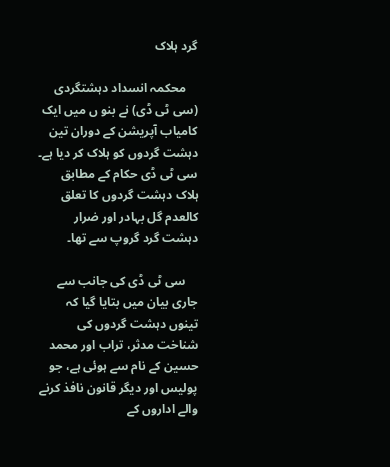گرد ہلاک

    محکمہ انسداد دہشتگردی (سی ٹی ڈی) نے بنو ں میں ایک کامیاب آپریشن کے دوران تین دہشت گردوں کو ہلاک کر دیا ہے۔ سی ٹی ڈی حکام کے مطابق ہلاک دہشت گردوں کا تعلق کالعدم گل بہادر اور ضرار دہشت گرد گروپ سے تھا۔

    سی ٹی ڈی کی جانب سے جاری بیان میں بتایا گیا کہ تینوں دہشت گردوں کی شناخت مدثر، تراب اور محمد حسین کے نام سے ہوئی ہے، جو پولیس اور دیگر قانون نافذ کرنے والے اداروں کے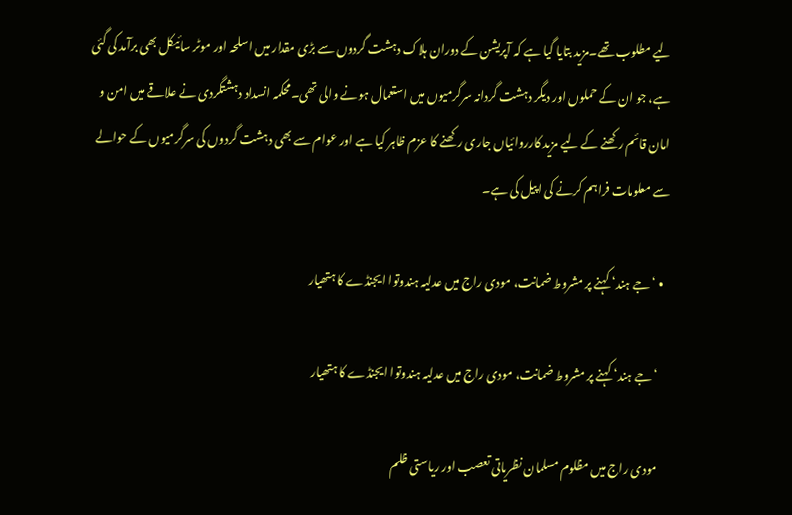لیے مطلوب تھے۔مزید بتایا گیا ہے کہ آپریشن کے دوران ہلاک دہشت گردوں سے بڑی مقدار میں اسلحہ اور موٹر سائیکل بھی برآمد کی گئی ہے، جو ان کے حملوں اور دیگر دہشت گردانہ سرگرمیوں میں استعمال ہونے والی تھی۔محکمہ انسداد دہشتگردی نے علاقے میں امن و امان قائم رکھنے کے لیے مزید کارروائیاں جاری رکھنے کا عزم ظاہر کیا ہے اور عوام سے بھی دہشت گردوں کی سرگرمیوں کے حوالے سے معلومات فراہم کرنے کی اپیل کی ہے۔

  • ‘جے ہند‘ کہنے پر مشروط ضمانت، مودی راج میں عدلیہ ہندوتوا ایجنڈے کا ہتھیار

    ‘جے ہند‘ کہنے پر مشروط ضمانت، مودی راج میں عدلیہ ہندوتوا ایجنڈے کا ہتھیار

    مودی راج میں مظلوم مسلمان نظریاتی تعصب اور ریاستی ظلم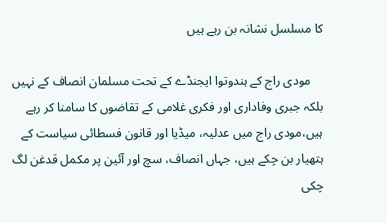کا مسلسل نشانہ بن رہے ہیں

    مودی راج کے ہندوتوا ایجنڈے کے تحت مسلمان انصاف کے نہیں بلکہ جبری وفاداری اور فکری غلامی کے تقاضوں کا سامنا کر رہے ہیں،مودی راج میں عدلیہ، میڈیا اور قانون فسطائی سیاست کے ہتھیار بن چکے ہیں، جہاں انصاف، سچ اور آئین پر مکمل قدغن لگ چکی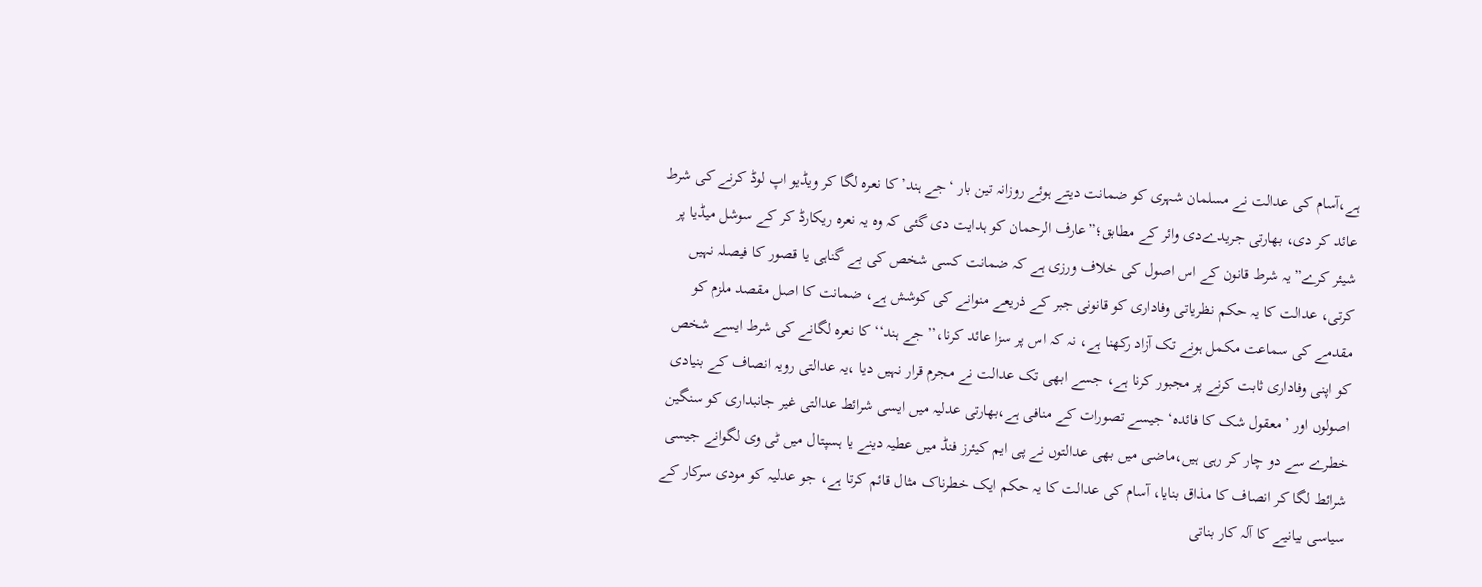ہے،آسام کی عدالت نے مسلمان شہری کو ضمانت دیتے ہوئے روزانہ تین بار ‘جے ہند’ کا نعرہ لگا کر ویڈیو اپ لوڈ کرنے کی شرط عائد کر دی، بھارتی جریدےدی وائر کے مطابق؛”عارف الرحمان کو ہدایت دی گئی کہ وہ یہ نعرہ ریکارڈ کر کے سوشل میڈیا پر شیئر کرے”یہ شرط قانون کے اس اصول کی خلاف ورزی ہے کہ ضمانت کسی شخص کی بے گناہی یا قصور کا فیصلہ نہیں کرتی، عدالت کا یہ حکم نظریاتی وفاداری کو قانونی جبر کے ذریعے منوانے کی کوشش ہے، ضمانت کا اصل مقصد ملزم کو مقدمے کی سماعت مکمل ہونے تک آزاد رکھنا ہے، نہ کہ اس پر سزا عائد کرنا،’’جے ہند‘‘ کا نعرہ لگانے کی شرط ایسے شخص کو اپنی وفاداری ثابت کرنے پر مجبور کرنا ہے، جسے ابھی تک عدالت نے مجرم قرار نہیں دیا ،یہ عدالتی رویہ انصاف کے بنیادی اصولوں اور ’معقول شک کا فائدہ‘ جیسے تصورات کے منافی ہے،بھارتی عدلیہ میں ایسی شرائط عدالتی غیر جانبداری کو سنگین خطرے سے دو چار کر رہی ہیں،ماضی میں بھی عدالتوں نے پی ایم کیئرز فنڈ میں عطیہ دینے یا ہسپتال میں ٹی وی لگوانے جیسی شرائط لگا کر انصاف کا مذاق بنایا، آسام کی عدالت کا یہ حکم ایک خطرناک مثال قائم کرتا ہے، جو عدلیہ کو مودی سرکار کے سیاسی بیانیے کا آلہ کار بناتی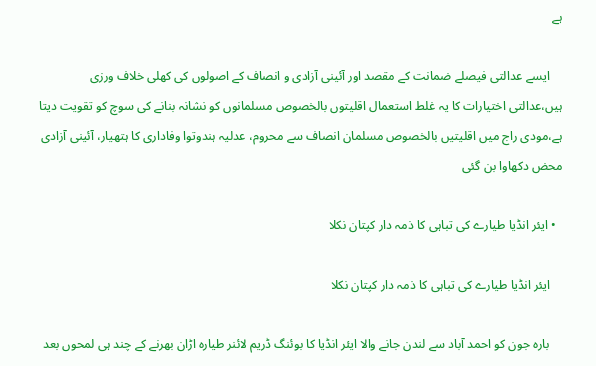ہے

    ایسے عدالتی فیصلے ضمانت کے مقصد اور آئینی آزادی و انصاف کے اصولوں کی کھلی خلاف ورزی ہیں،عدالتی اختیارات کا یہ غلط استعمال اقلیتوں بالخصوص مسلمانوں کو نشانہ بنانے کی سوچ کو تقویت دیتا ہے،مودی راج میں اقلیتیں بالخصوص مسلمان انصاف سے محروم، عدلیہ ہندوتوا وفاداری کا ہتھیار، آئینی آزادی محض دکھاوا بن گئی

  • ایئر انڈیا طیارے کی تباہی کا ذمہ دار کپتان نکلا

    ایئر انڈیا طیارے کی تباہی کا ذمہ دار کپتان نکلا

    بارہ جون کو احمد آباد سے لندن جانے والا ایئر انڈیا کا بوئنگ ڈریم لائنر طیارہ اڑان بھرنے کے چند ہی لمحوں بعد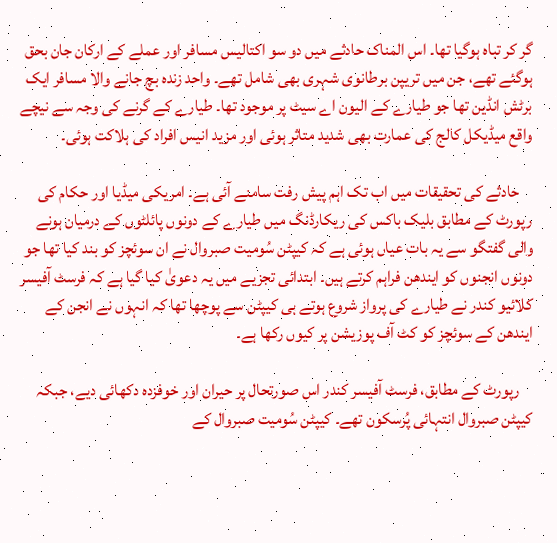گر کر تباہ ہوگیا تھا۔ اس المناک حادثے میں دو سو اکتالیس مسافر اور عملے کے ارکان جان بحق ہوگئے تھے، جن میں تریپن برطانوی شہری بھی شامل تھے۔ واحد زندہ بچ جانے والا مسافر ایک برٹش انڈین تھا جو طیارے کے الیون اے سیٹ پر موجود تھا۔ طیارے کے گرنے کی وجہ سے نیچے واقع میڈیکل کالج کی عمارت بھی شدید متاثر ہوئی اور مزید انیس افراد کی ہلاکت ہوئی۔

    حادثے کی تحقیقات میں اب تک اہم پیش رفت سامنے آئی ہے۔ امریکی میڈیا اور حکام کی رپورٹ کے مطابق بلیک باکس کی ریکارڈنگ میں طیارے کے دونوں پائلٹوں کے درمیان ہونے والی گفتگو سے یہ بات عیاں ہوئی ہے کہ کیپٹن سُومیت صبروال نے ان سوئچز کو بند کیا تھا جو دونوں انجنوں کو ایندھن فراہم کرتے ہیں۔ ابتدائی تجزیے میں یہ دعویٰ کیا گیا ہے کہ فرسٹ آفیسر کلائیو کندر نے طیارے کی پرواز شروع ہوتے ہی کیپٹن سے پوچھا تھا کہ انہوں نے انجن کے ایندھن کے سوئچز کو کٹ آف پوزیشن پر کیوں رکھا ہے۔

    رپورٹ کے مطابق، فرسٹ آفیسر کندر اس صورتحال پر حیران اور خوفزدہ دکھائی دیے، جبکہ کیپٹن صبروال انتہائی پُرسکون تھے۔ کیپٹن سُومیت صبروال کے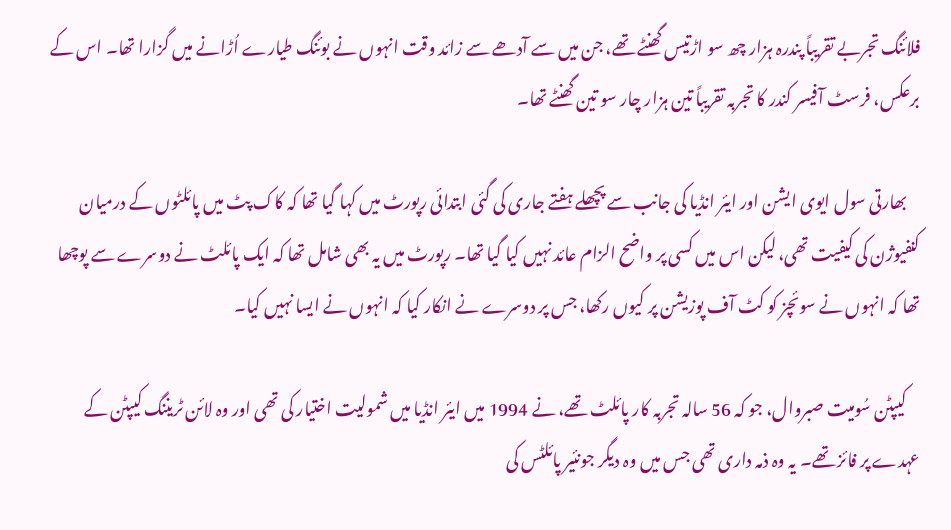فلائنگ تجربے تقریباً پندرہ ہزار چھ سو اڑتیس گھنٹے تھے، جن میں سے آدھے سے زائد وقت انہوں نے بوئنگ طیارے اُڑانے میں گزارا تھا۔ اس کے برعکس، فرسٹ آفیسر کندر کا تجربہ تقریباً تین ہزار چار سو تین گھنٹے تھا۔

    بھارتی سول ایوی ایشن اور ایئر انڈیا کی جانب سے پچھلے ہفتے جاری کی گئی ابتدائی رپورٹ میں کہا گیا تھا کہ کاک پٹ میں پائلٹوں کے درمیان کنفیوژن کی کیفیت تھی، لیکن اس میں کسی پر واضح الزام عائد نہیں کیا گیا تھا۔ رپورٹ میں یہ بھی شامل تھا کہ ایک پائلٹ نے دوسرے سے پوچھا تھا کہ انہوں نے سوئچز کو کٹ آف پوزیشن پر کیوں رکھا، جس پر دوسرے نے انکار کیا کہ انہوں نے ایسا نہیں کیا۔

    کیپٹن سُومیت صبروال، جو کہ 56 سالہ تجربہ کار پائلٹ تھے، نے 1994 میں ایئر انڈیا میں شمولیت اختیار کی تھی اور وہ لائن ٹریننگ کیپٹن کے عہدے پر فائز تھے۔ یہ وہ ذمہ داری تھی جس میں وہ دیگر جونئیر پائلٹس کی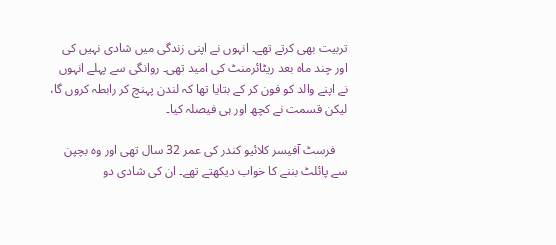تربیت بھی کرتے تھے۔ انہوں نے اپنی زندگی میں شادی نہیں کی اور چند ماہ بعد ریٹائرمنٹ کی امید تھی۔ روانگی سے پہلے انہوں نے اپنے والد کو فون کر کے بتایا تھا کہ لندن پہنچ کر رابطہ کروں گا، لیکن قسمت نے کچھ اور ہی فیصلہ کیا۔

    فرسٹ آفیسر کلائیو کندر کی عمر 32 سال تھی اور وہ بچپن سے پائلٹ بننے کا خواب دیکھتے تھے۔ ان کی شادی دو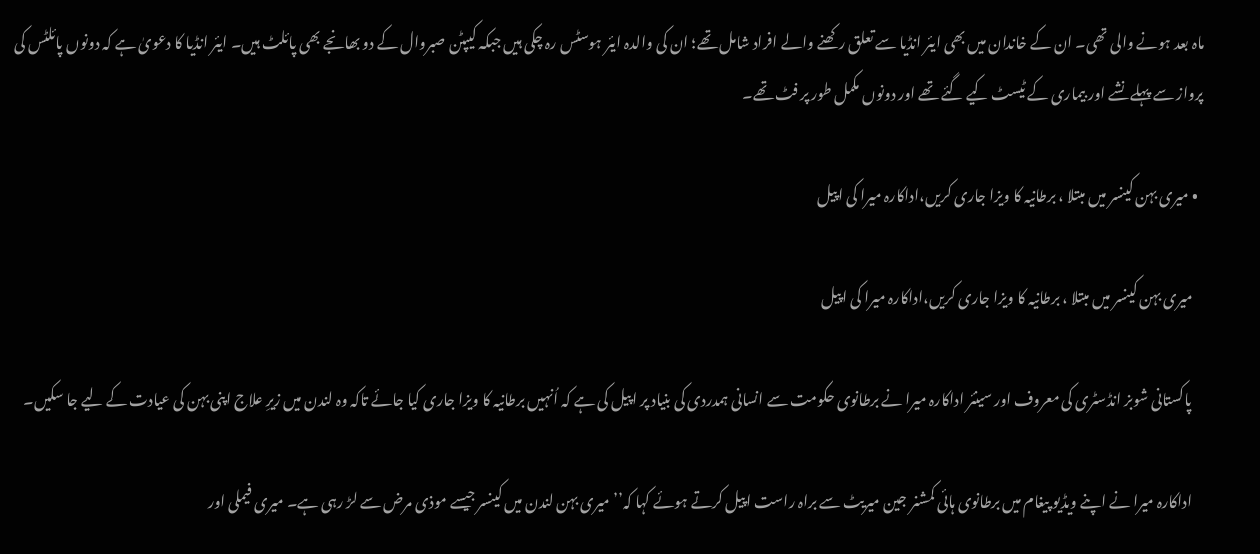ماہ بعد ہونے والی تھی۔ ان کے خاندان میں بھی ایئر انڈیا سے تعلق رکھنے والے افراد شامل تھے؛ ان کی والدہ ایئر ہوسٹس رہ چکی ہیں جبکہ کیپٹن صبروال کے دو بھانجے بھی پائلٹ ہیں۔ ایئر انڈیا کا دعویٰ ہے کہ دونوں پائلٹس کی پرواز سے پہلے نشے اور بیماری کے ٹیسٹ کیے گئے تھے اور دونوں مکمل طور پر فٹ تھے۔

  • میری بہن کینسر میں مبتلا ، برطانیہ کا ویزا جاری کریں،اداکارہ میرا کی اپیل

    میری بہن کینسر میں مبتلا ، برطانیہ کا ویزا جاری کریں،اداکارہ میرا کی اپیل

    پاکستانی شوبز انڈسٹری کی معروف اور سینئر اداکارہ میرا نے برطانوی حکومت سے انسانی ہمدردی کی بنیاد پر اپیل کی ہے کہ اُنہیں برطانیہ کا ویزا جاری کیا جائے تاکہ وہ لندن میں زیرِ علاج اپنی بہن کی عیادت کے لیے جا سکیں۔

    اداکارہ میرا نے اپنے ویڈیو پیغام میں برطانوی ہائی کمشنر جین میریٹ سے براہ راست اپیل کرتے ہوئے کہا کہ’’میری بہن لندن میں کینسر جیسے موذی مرض سے لڑ رہی ہے۔ میری فیملی اور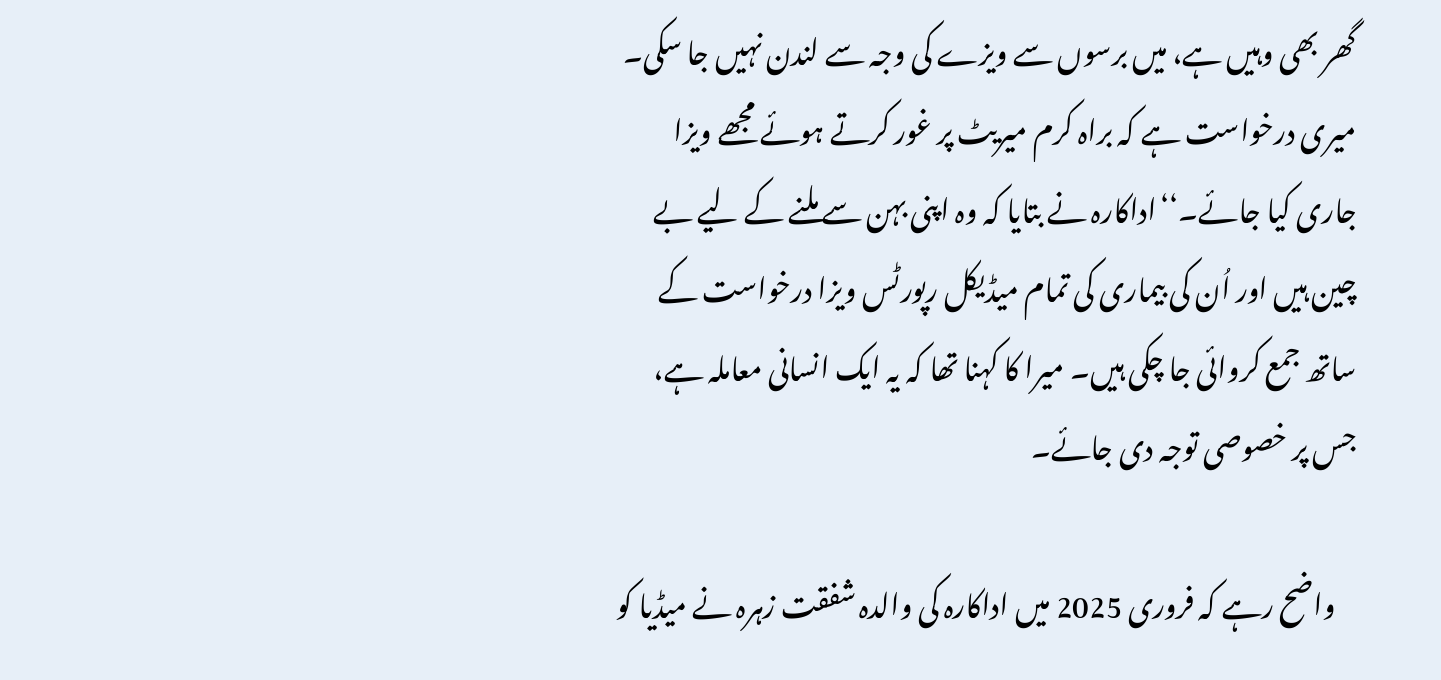گھر بھی وہیں ہے، میں برسوں سے ویزے کی وجہ سے لندن نہیں جا سکی۔ میری درخواست ہے کہ براہ کرم میریٹ پر غور کرتے ہوئے مجھے ویزا جاری کیا جائے۔‘‘اداکارہ نے بتایا کہ وہ اپنی بہن سے ملنے کے لیے بے چین ہیں اور اُن کی بیماری کی تمام میڈیکل رپورٹس ویزا درخواست کے ساتھ جمع کروائی جا چکی ہیں۔ میرا کا کہنا تھا کہ یہ ایک انسانی معاملہ ہے، جس پر خصوصی توجہ دی جائے۔

    واضح رہے کہ فروری 2025 میں اداکارہ کی والدہ شفقت زہرہ نے میڈیا کو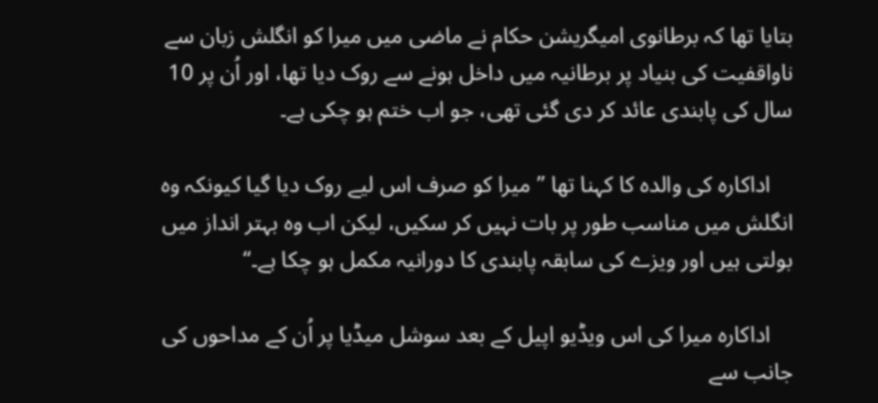بتایا تھا کہ برطانوی امیگریشن حکام نے ماضی میں میرا کو انگلش زبان سے ناواقفیت کی بنیاد پر برطانیہ میں داخل ہونے سے روک دیا تھا، اور اُن پر 10 سال کی پابندی عائد کر دی گئی تھی، جو اب ختم ہو چکی ہے۔

    اداکارہ کی والدہ کا کہنا تھا ’’میرا کو صرف اس لیے روک دیا گیا کیونکہ وہ انگلش میں مناسب طور پر بات نہیں کر سکیں، لیکن اب وہ بہتر انداز میں بولتی ہیں اور ویزے کی سابقہ پابندی کا دورانیہ مکمل ہو چکا ہے۔‘‘

    اداکارہ میرا کی اس ویڈیو اپیل کے بعد سوشل میڈیا پر اُن کے مداحوں کی جانب سے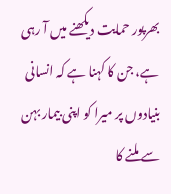بھرپور حمایت دیکھنے میں آ رہی ہے، جن کا کہنا ہے کہ انسانی بنیادوں پر میرا کو اپنی بیمار بہن سے ملنے کا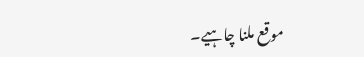موقع ملنا چاہیے۔